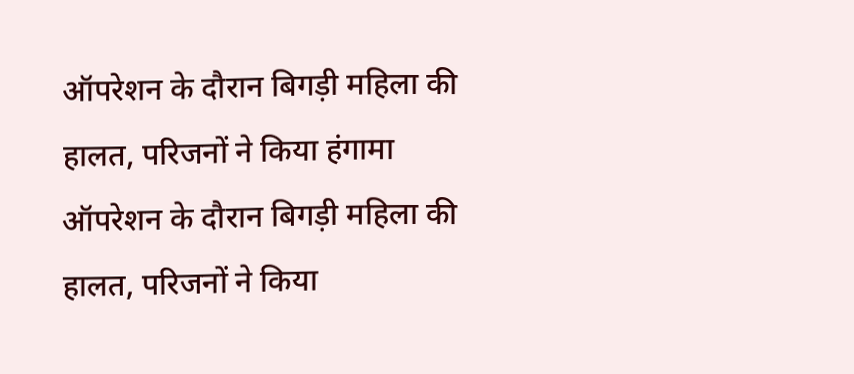ऑपरेशन के दौरान बिगड़ी महिला की हालत, परिजनों ने किया हंगामा
ऑपरेशन के दौरान बिगड़ी महिला की हालत, परिजनों ने किया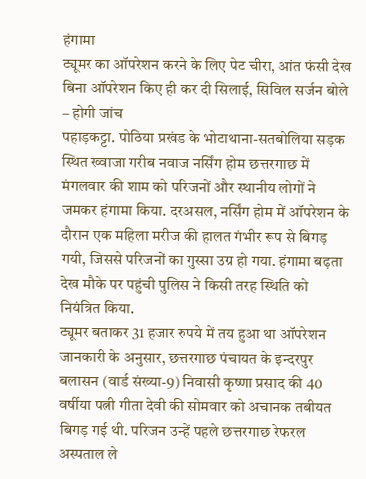हंगामा
ट्यूमर का ऑपरेशन करने के लिए पेट चीरा, आंत फंसी देख बिना ऑपरेशन किए ही कर दी सिलाई, सिविल सर्जन बोले – होगी जांच
पहाड़कट्टा. पोठिया प्रखंड के भोटाथाना-सतबोलिया सड़क स्थित ख्वाजा गरीब नवाज नर्सिंग होम छत्तरगाछ में मंगलवार की शाम को परिजनों और स्थानीय लोगों ने जमकर हंगामा किया. दरअसल, नर्सिंग होम में ऑपरेशन के दौरान एक महिला मरीज की हालत गंभीर रूप से बिगड़ गयी, जिससे परिजनों का गुस्सा उग्र हो गया. हंगामा बढ़ता देख मौके पर पहुंची पुलिस ने किसी तरह स्थिति को नियंत्रित किया.
ट्यूमर बताकर 31 हजार रुपये में तय हुआ था ऑपरेशन
जानकारी के अनुसार, छत्तरगाछ पंचायत के इन्दरपुर बलासन (वार्ड संख्या-9) निवासी कृष्णा प्रसाद की 40 वर्षीया पत्नी गीता देवी की सोमवार को अचानक तबीयत बिगड़ गई थी. परिजन उन्हें पहले छत्तरगाछ रेफरल अस्पताल ले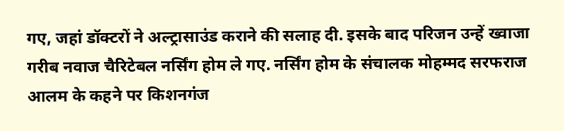गए, जहां डॉक्टरों ने अल्ट्रासाउंड कराने की सलाह दी. इसके बाद परिजन उन्हें ख्वाजा गरीब नवाज चैरिटेबल नर्सिंग होम ले गए. नर्सिंग होम के संचालक मोहम्मद सरफराज आलम के कहने पर किशनगंज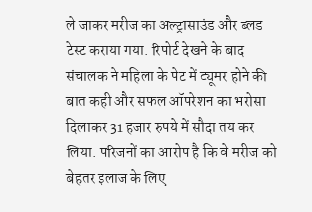ले जाकर मरीज का अल्ट्रासाउंड और ब्लड टेस्ट कराया गया. रिपोर्ट देखने के बाद संचालक ने महिला के पेट में ट्यूमर होने की बात कही और सफल ऑपरेशन का भरोसा दिलाकर 31 हजार रुपये में सौदा तय कर लिया. परिजनों का आरोप है कि वे मरीज को बेहतर इलाज के लिए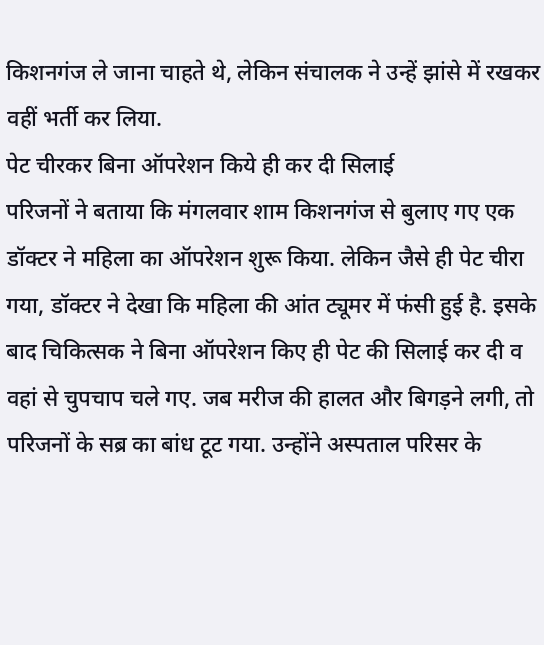किशनगंज ले जाना चाहते थे, लेकिन संचालक ने उन्हें झांसे में रखकर वहीं भर्ती कर लिया.
पेट चीरकर बिना ऑपरेशन किये ही कर दी सिलाई
परिजनों ने बताया कि मंगलवार शाम किशनगंज से बुलाए गए एक डॉक्टर ने महिला का ऑपरेशन शुरू किया. लेकिन जैसे ही पेट चीरा गया, डॉक्टर ने देखा कि महिला की आंत ट्यूमर में फंसी हुई है. इसके बाद चिकित्सक ने बिना ऑपरेशन किए ही पेट की सिलाई कर दी व वहां से चुपचाप चले गए. जब मरीज की हालत और बिगड़ने लगी, तो परिजनों के सब्र का बांध टूट गया. उन्होंने अस्पताल परिसर के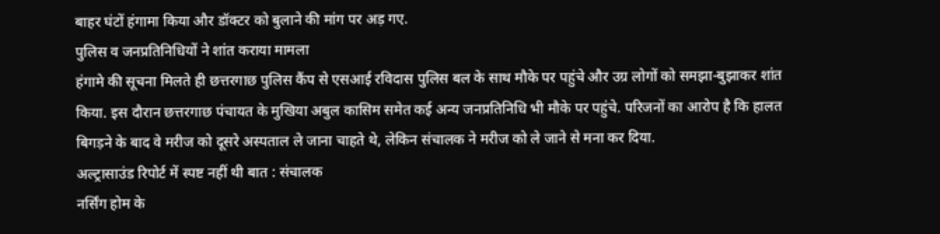बाहर घंटों हंगामा किया और डॉक्टर को बुलाने की मांग पर अड़ गए.
पुलिस व जनप्रतिनिधियों ने शांत कराया मामला
हंगामे की सूचना मिलते ही छत्तरगाछ पुलिस कैंप से एसआई रविदास पुलिस बल के साथ मौके पर पहुंचे और उग्र लोगों को समझा-बुझाकर शांत किया. इस दौरान छत्तरगाछ पंचायत के मुखिया अबुल कासिम समेत कई अन्य जनप्रतिनिधि भी मौके पर पहुंचे. परिजनों का आरोप है कि हालत बिगड़ने के बाद वे मरीज को दूसरे अस्पताल ले जाना चाहते थे, लेकिन संचालक ने मरीज को ले जाने से मना कर दिया.
अल्ट्रासाउंड रिपोर्ट में स्पष्ट नहीं थी बात : संचालक
नर्सिंग होम के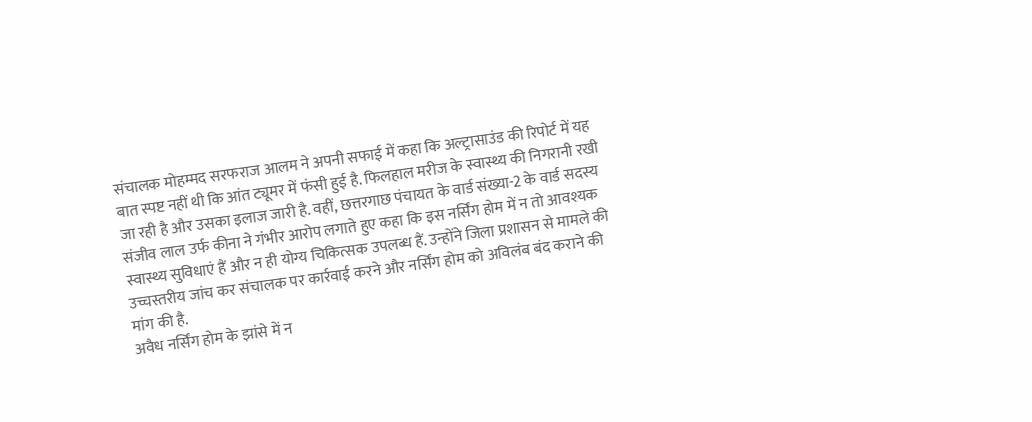संचालक मोहम्मद सरफराज आलम ने अपनी सफाई में कहा कि अल्ट्रासाउंड की रिपोर्ट में यह बात स्पष्ट नहीं थी कि आंत ट्यूमर में फंसी हुई है. फिलहाल मरीज के स्वास्थ्य की निगरानी रखी जा रही है और उसका इलाज जारी है. वहीं, छत्तरगाछ पंचायत के वार्ड संख्या-2 के वार्ड सदस्य संजीव लाल उर्फ कीना ने गंभीर आरोप लगाते हुए कहा कि इस नर्सिंग होम में न तो आवश्यक स्वास्थ्य सुविधाएं हैं और न ही योग्य चिकित्सक उपलब्ध हैं. उन्होंने जिला प्रशासन से मामले की उच्चस्तरीय जांच कर संचालक पर कार्रवाई करने और नर्सिंग होम को अविलंब बंद कराने की मांग की है.
अवैध नर्सिंग होम के झांसे में न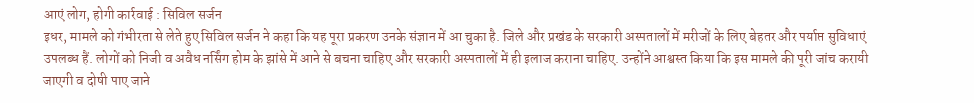आएं लोग, होगी कार्रवाई : सिविल सर्जन
इधर, मामले को गंभीरता से लेते हुए सिविल सर्जन ने कहा कि यह पूरा प्रकरण उनके संज्ञान में आ चुका है. जिले और प्रखंड के सरकारी अस्पतालों में मरीजों के लिए बेहतर और पर्याप्त सुविधाएं उपलब्ध हैं. लोगों को निजी व अवैध नर्सिंग होम के झांसे में आने से बचना चाहिए और सरकारी अस्पतालों में ही इलाज कराना चाहिए. उन्होंने आश्वस्त किया कि इस मामले की पूरी जांच करायी जाएगी व दोषी पाए जाने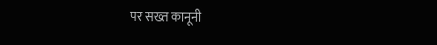पर सख्त कानूनी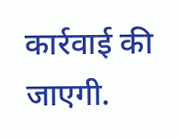कार्रवाई की जाएगी.